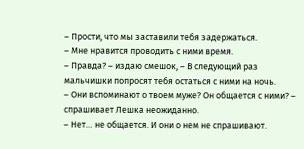– Прости, что мы заставили тебя задержаться.
– Мне нравится проводить с ними время.
– Правда? – издаю смешок, – В следующий раз мальчишки попросят тебя остаться с ними на ночь.
– Они вспоминают о твоем муже? Он общается с ними? – спрашивает Лешка неожиданно.
– Нет… не общается. И они о нем не спрашивают.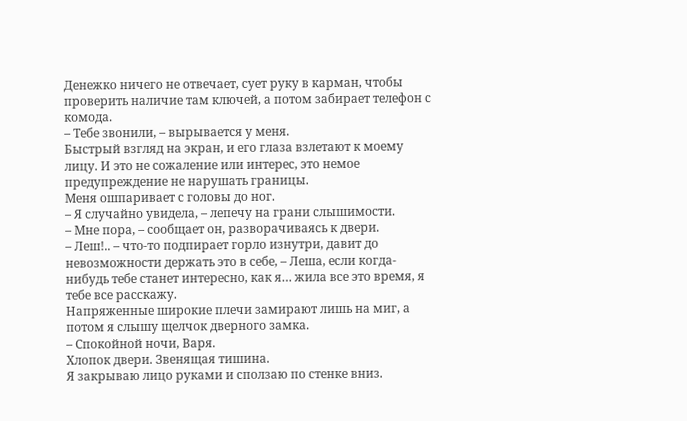Денежко ничего не отвечает, сует руку в карман, чтобы проверить наличие там ключей, а потом забирает телефон с комода.
– Тебе звонили, – вырывается у меня.
Быстрый взгляд на экран, и его глаза взлетают к моему лицу. И это не сожаление или интерес, это немое предупреждение не нарушать границы.
Меня ошпаривает с головы до ног.
– Я случайно увидела, – лепечу на грани слышимости.
– Мне пора, – сообщает он, разворачиваясь к двери.
– Леш!.. – что-то подпирает горло изнутри, давит до невозможности держать это в себе, – Леша, если когда-нибудь тебе станет интересно, как я… жила все это время, я тебе все расскажу.
Напряженные широкие плечи замирают лишь на миг, а потом я слышу щелчок дверного замка.
– Спокойной ночи, Варя.
Хлопок двери. Звенящая тишина.
Я закрываю лицо руками и сползаю по стенке вниз.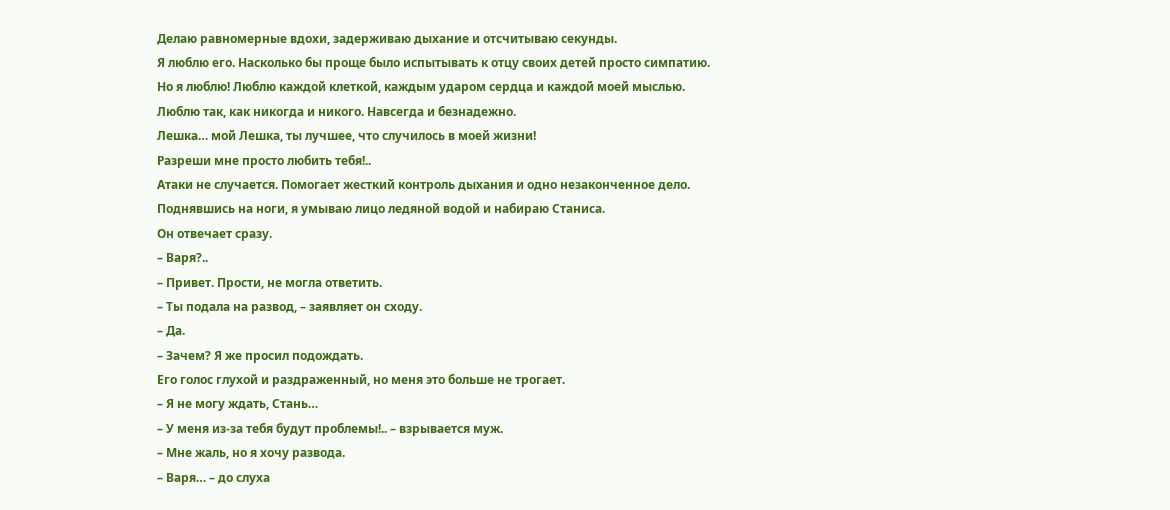Делаю равномерные вдохи, задерживаю дыхание и отсчитываю секунды.
Я люблю его. Насколько бы проще было испытывать к отцу своих детей просто симпатию.
Но я люблю! Люблю каждой клеткой, каждым ударом сердца и каждой моей мыслью.
Люблю так, как никогда и никого. Навсегда и безнадежно.
Лешка… мой Лешка, ты лучшее, что случилось в моей жизни!
Разреши мне просто любить тебя!..
Атаки не случается. Помогает жесткий контроль дыхания и одно незаконченное дело.
Поднявшись на ноги, я умываю лицо ледяной водой и набираю Станиса.
Он отвечает сразу.
– Варя?..
– Привет. Прости, не могла ответить.
– Ты подала на развод, – заявляет он сходу.
– Да.
– Зачем? Я же просил подождать.
Его голос глухой и раздраженный, но меня это больше не трогает.
– Я не могу ждать, Стань…
– У меня из-за тебя будут проблемы!.. – взрывается муж.
– Мне жаль, но я хочу развода.
– Варя… – до слуха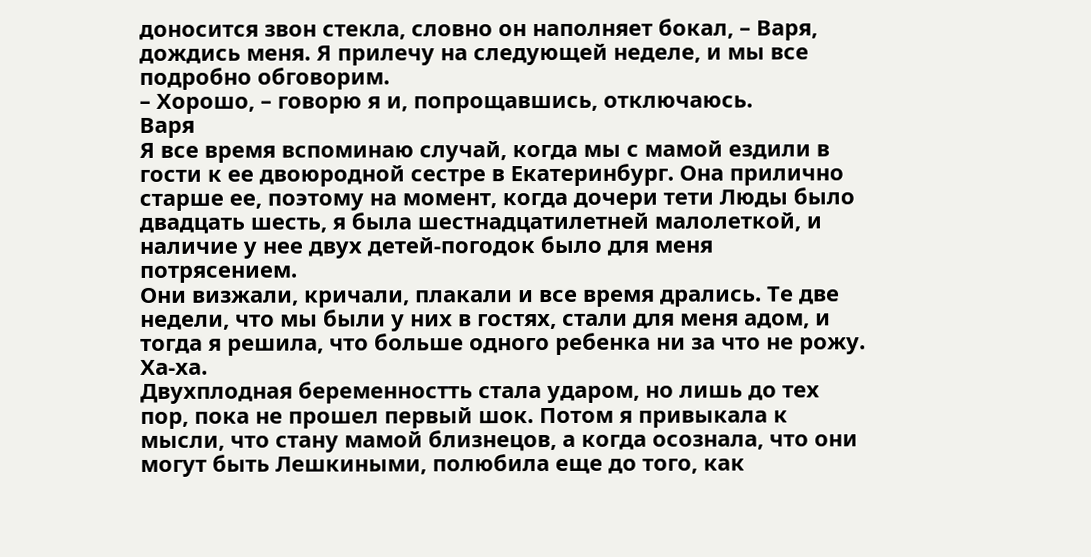доносится звон стекла, словно он наполняет бокал, – Варя, дождись меня. Я прилечу на следующей неделе, и мы все подробно обговорим.
– Хорошо, – говорю я и, попрощавшись, отключаюсь.
Варя
Я все время вспоминаю случай, когда мы с мамой ездили в гости к ее двоюродной сестре в Екатеринбург. Она прилично старше ее, поэтому на момент, когда дочери тети Люды было двадцать шесть, я была шестнадцатилетней малолеткой, и наличие у нее двух детей-погодок было для меня потрясением.
Они визжали, кричали, плакали и все время дрались. Те две недели, что мы были у них в гостях, стали для меня адом, и тогда я решила, что больше одного ребенка ни за что не рожу.
Ха-ха.
Двухплодная беременностть стала ударом, но лишь до тех пор, пока не прошел первый шок. Потом я привыкала к мысли, что стану мамой близнецов, а когда осознала, что они могут быть Лешкиными, полюбила еще до того, как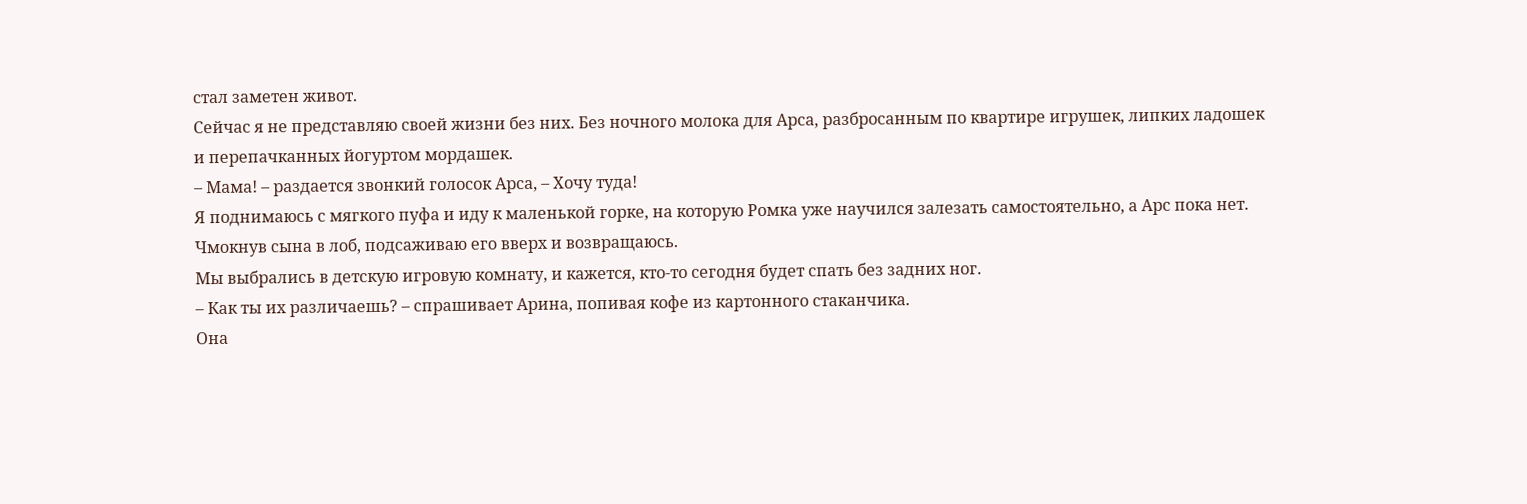стал заметен живот.
Сейчас я не представляю своей жизни без них. Без ночного молока для Арса, разбросанным по квартире игрушек, липких ладошек и перепачканных йогуртом мордашек.
– Мама! – раздается звонкий голосок Арса, – Хочу туда!
Я поднимаюсь с мягкого пуфа и иду к маленькой горке, на которую Ромка уже научился залезать самостоятельно, а Арс пока нет. Чмокнув сына в лоб, подсаживаю его вверх и возвращаюсь.
Мы выбрались в детскую игровую комнату, и кажется, кто-то сегодня будет спать без задних ног.
– Как ты их различаешь? – спрашивает Арина, попивая кофе из картонного стаканчика.
Она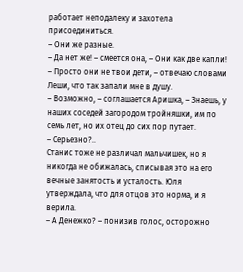работает неподалеку и захотела присоединиться.
– Они же разные.
– Да нет же! – смеется она, – Они как две капли!
– Просто они не твои дети, – отвечаю словами Леши, что так запали мне в душу.
– Возможно, – соглашается Аришка, – Знаешь, у наших соседей загородом тройняшки, им по семь лет, но их отец до сих пор путает.
– Серьезно?..
Станис тоже не различал мальчишек, но я никогда не обижалась, списывая это на его вечные занятость и усталость. Юля утверждала, что для отцов это норма, и я верила.
– А Денежко? – понизив голос, осторожно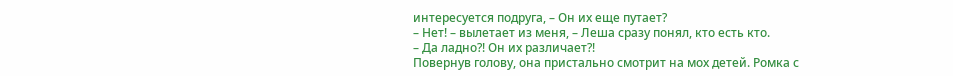интересуется подруга, – Он их еще путает?
– Нет! – вылетает из меня, – Леша сразу понял, кто есть кто.
– Да ладно?! Он их различает?!
Повернув голову, она пристально смотрит на мох детей. Ромка с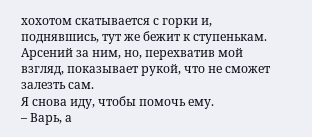хохотом скатывается с горки и, поднявшись, тут же бежит к ступенькам. Арсений за ним, но, перехватив мой взгляд, показывает рукой, что не сможет залезть сам.
Я снова иду, чтобы помочь ему.
– Варь, а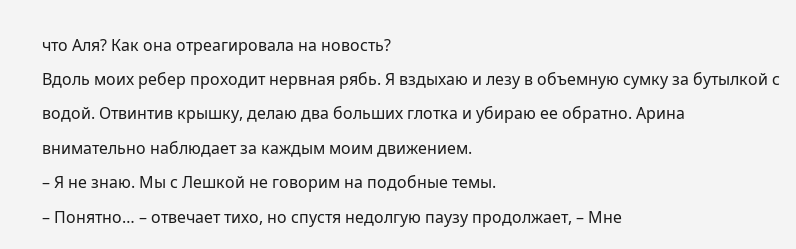что Аля? Как она отреагировала на новость?
Вдоль моих ребер проходит нервная рябь. Я вздыхаю и лезу в объемную сумку за бутылкой с водой. Отвинтив крышку, делаю два больших глотка и убираю ее обратно. Арина внимательно наблюдает за каждым моим движением.
– Я не знаю. Мы с Лешкой не говорим на подобные темы.
– Понятно… – отвечает тихо, но спустя недолгую паузу продолжает, – Мне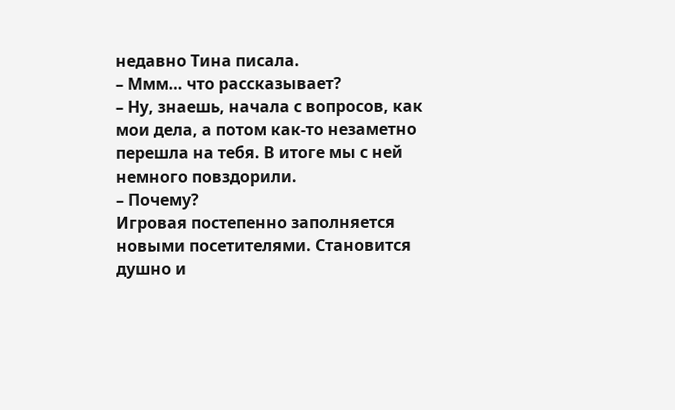недавно Тина писала.
– Ммм… что рассказывает?
– Ну, знаешь, начала с вопросов, как мои дела, а потом как-то незаметно перешла на тебя. В итоге мы с ней немного повздорили.
– Почему?
Игровая постепенно заполняется новыми посетителями. Становится душно и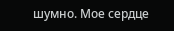шумно. Мое сердце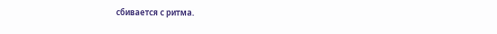сбивается с ритма.